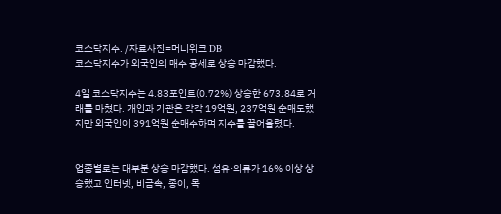코스닥지수. /자료사진=머니위크 DB
코스닥지수가 외국인의 매수 공세로 상승 마감했다.

4일 코스닥지수는 4.83포인트(0.72%) 상승한 673.84로 거래를 마쳤다. 개인과 기관은 각각 19억원, 237억원 순매도했지만 외국인이 391억원 순매수하며 지수를 끌어올렸다.


업종별로는 대부분 상승 마감했다. 섬유·의류가 16% 이상 상승했고 인터넷, 비금속, 종이, 목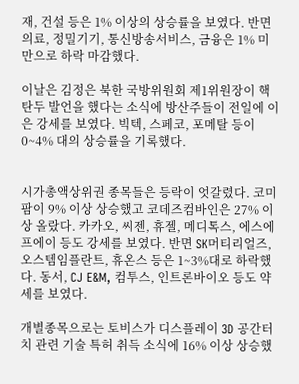재, 건설 등은 1% 이상의 상승률을 보였다. 반면 의료, 정밀기기, 통신방송서비스, 금융은 1% 미만으로 하락 마감했다.

이날은 김정은 북한 국방위원회 제1위원장이 핵탄두 발언을 했다는 소식에 방산주들이 전일에 이은 강세를 보였다. 빅텍, 스페코, 포메탈 등이 0~4% 대의 상승률을 기록했다.


시가총액상위권 종목들은 등락이 엇갈렸다. 코미팜이 9% 이상 상승했고 코데즈컴바인은 27% 이상 올랐다. 카카오, 씨젠, 휴젤, 메디톡스, 에스에프에이 등도 강세를 보였다. 반면 SK머티리얼즈, 오스템임플란트, 휴온스 등은 1~3%대로 하락했다. 동서, CJ E&M, 컴투스, 인트론바이오 등도 약세를 보였다.

개별종목으로는 토비스가 디스플레이 3D 공간터치 관련 기술 특허 취득 소식에 16% 이상 상승했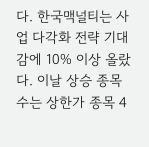다. 한국맥널티는 사업 다각화 전략 기대감에 10% 이상 올랐다. 이날 상승 종목 수는 상한가 종목 4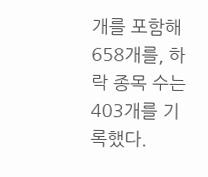개를 포함해 658개를, 하락 종목 수는 403개를 기록했다.